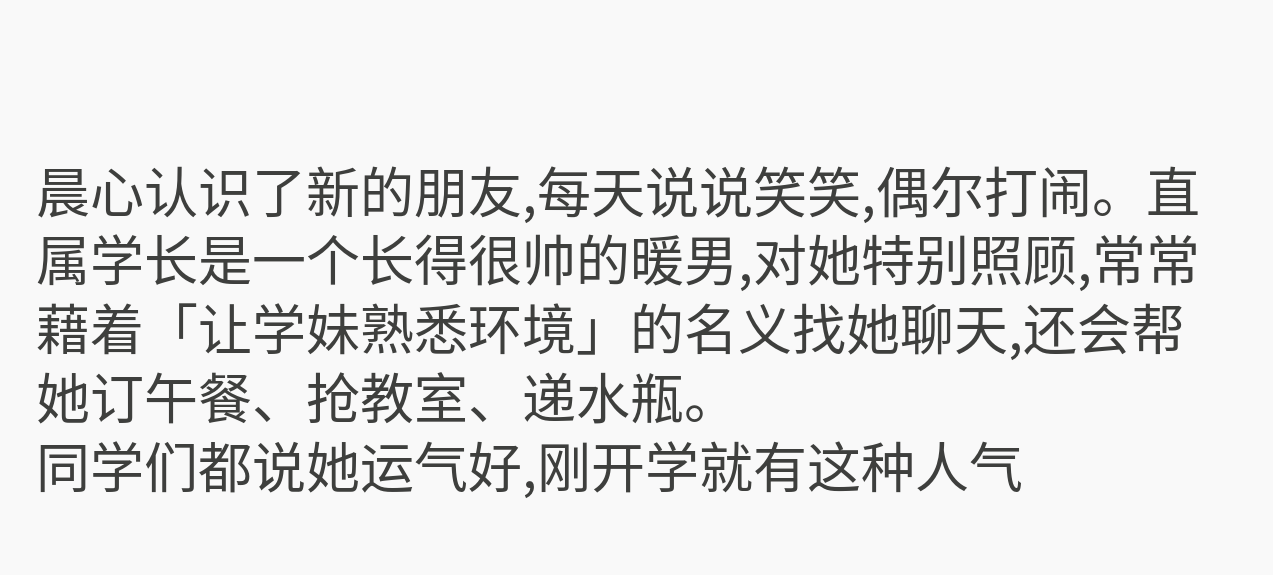晨心认识了新的朋友,每天说说笑笑,偶尔打闹。直属学长是一个长得很帅的暖男,对她特别照顾,常常藉着「让学妹熟悉环境」的名义找她聊天,还会帮她订午餐、抢教室、递水瓶。
同学们都说她运气好,刚开学就有这种人气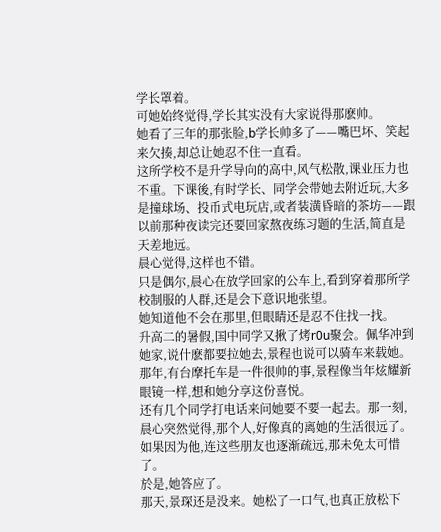学长罩着。
可她始终觉得,学长其实没有大家说得那麽帅。
她看了三年的那张脸,b学长帅多了——嘴巴坏、笑起来欠揍,却总让她忍不住一直看。
这所学校不是升学导向的高中,风气松散,课业压力也不重。下课後,有时学长、同学会带她去附近玩,大多是撞球场、投币式电玩店,或者装潢昏暗的茶坊——跟以前那种夜读完还要回家熬夜练习题的生活,简直是天差地远。
晨心觉得,这样也不错。
只是偶尔,晨心在放学回家的公车上,看到穿着那所学校制服的人群,还是会下意识地张望。
她知道他不会在那里,但眼睛还是忍不住找一找。
升高二的暑假,国中同学又揪了烤r0u聚会。佩华冲到她家,说什麽都要拉她去,景程也说可以骑车来载她。那年,有台摩托车是一件很帅的事,景程像当年炫耀新眼镜一样,想和她分享这份喜悦。
还有几个同学打电话来问她要不要一起去。那一刻,晨心突然觉得,那个人,好像真的离她的生活很远了。如果因为他,连这些朋友也逐渐疏远,那未免太可惜了。
於是,她答应了。
那天,景琛还是没来。她松了一口气,也真正放松下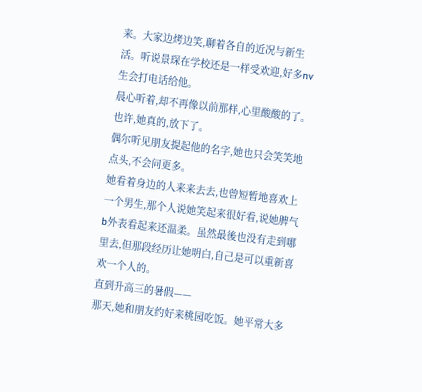来。大家边烤边笑,聊着各自的近况与新生活。听说景琛在学校还是一样受欢迎,好多nv生会打电话给他。
晨心听着,却不再像以前那样,心里酸酸的了。
也许,她真的,放下了。
偶尔听见朋友提起他的名字,她也只会笑笑地点头,不会问更多。
她看着身边的人来来去去,也曾短暂地喜欢上一个男生,那个人说她笑起来很好看,说她脾气b外表看起来还温柔。虽然最後也没有走到哪里去,但那段经历让她明白,自己是可以重新喜欢一个人的。
直到升高三的暑假——
那天,她和朋友约好来桃园吃饭。她平常大多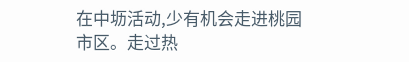在中坜活动,少有机会走进桃园市区。走过热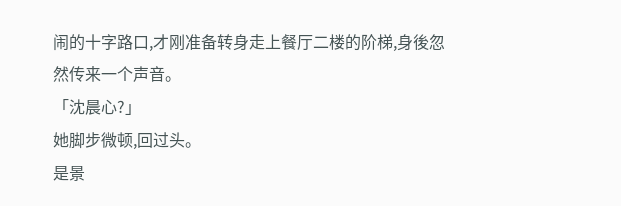闹的十字路口,才刚准备转身走上餐厅二楼的阶梯,身後忽然传来一个声音。
「沈晨心?」
她脚步微顿,回过头。
是景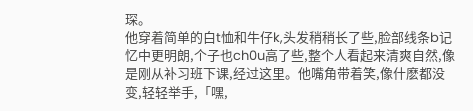琛。
他穿着简单的白t恤和牛仔k,头发稍稍长了些,脸部线条b记忆中更明朗,个子也ch0u高了些,整个人看起来清爽自然,像是刚从补习班下课,经过这里。他嘴角带着笑,像什麽都没变,轻轻举手,「嘿,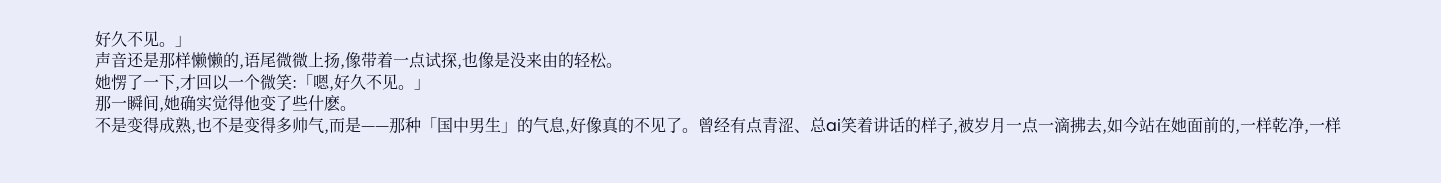好久不见。」
声音还是那样懒懒的,语尾微微上扬,像带着一点试探,也像是没来由的轻松。
她愣了一下,才回以一个微笑:「嗯,好久不见。」
那一瞬间,她确实觉得他变了些什麽。
不是变得成熟,也不是变得多帅气,而是——那种「国中男生」的气息,好像真的不见了。曾经有点青涩、总ai笑着讲话的样子,被岁月一点一滴拂去,如今站在她面前的,一样乾净,一样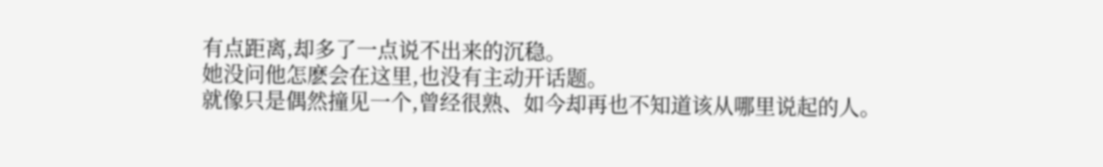有点距离,却多了一点说不出来的沉稳。
她没问他怎麽会在这里,也没有主动开话题。
就像只是偶然撞见一个,曾经很熟、如今却再也不知道该从哪里说起的人。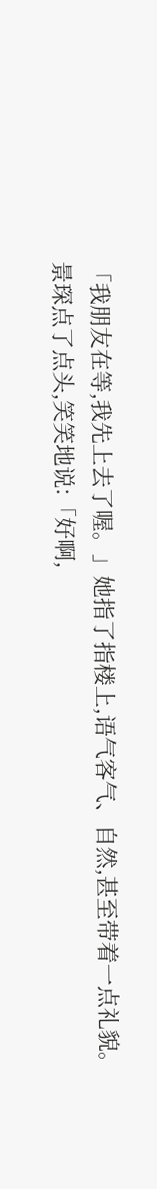「我朋友在等,我先上去了喔。」她指了指楼上,语气客气、自然,甚至带着一点礼貌。
景琛点了点头,笑笑地说:「好啊,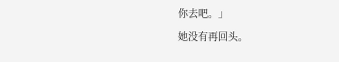你去吧。」
她没有再回头。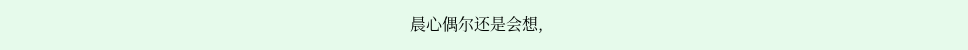晨心偶尔还是会想,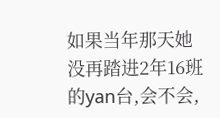如果当年那天她没再踏进2年16班的yan台,会不会,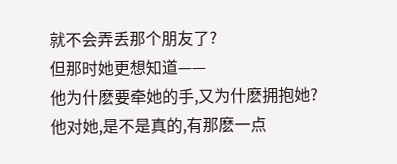就不会弄丢那个朋友了?
但那时她更想知道——
他为什麽要牵她的手,又为什麽拥抱她?
他对她,是不是真的,有那麽一点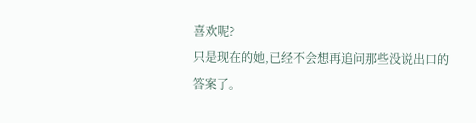喜欢呢?
只是现在的她,已经不会想再追问那些没说出口的答案了。